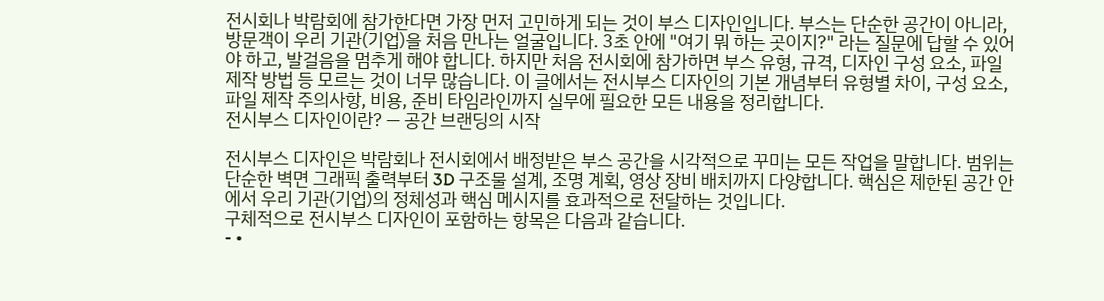전시회나 박람회에 참가한다면 가장 먼저 고민하게 되는 것이 부스 디자인입니다. 부스는 단순한 공간이 아니라, 방문객이 우리 기관(기업)을 처음 만나는 얼굴입니다. 3초 안에 "여기 뭐 하는 곳이지?" 라는 질문에 답할 수 있어야 하고, 발걸음을 멈추게 해야 합니다. 하지만 처음 전시회에 참가하면 부스 유형, 규격, 디자인 구성 요소, 파일 제작 방법 등 모르는 것이 너무 많습니다. 이 글에서는 전시부스 디자인의 기본 개념부터 유형별 차이, 구성 요소, 파일 제작 주의사항, 비용, 준비 타임라인까지 실무에 필요한 모든 내용을 정리합니다.
전시부스 디자인이란? — 공간 브랜딩의 시작

전시부스 디자인은 박람회나 전시회에서 배정받은 부스 공간을 시각적으로 꾸미는 모든 작업을 말합니다. 범위는 단순한 벽면 그래픽 출력부터 3D 구조물 설계, 조명 계획, 영상 장비 배치까지 다양합니다. 핵심은 제한된 공간 안에서 우리 기관(기업)의 정체성과 핵심 메시지를 효과적으로 전달하는 것입니다.
구체적으로 전시부스 디자인이 포함하는 항목은 다음과 같습니다.
- •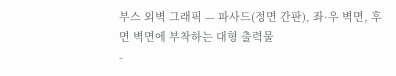부스 외벽 그래픽 — 파사드(정면 간판), 좌·우 벽면, 후면 벽면에 부착하는 대형 출력물
-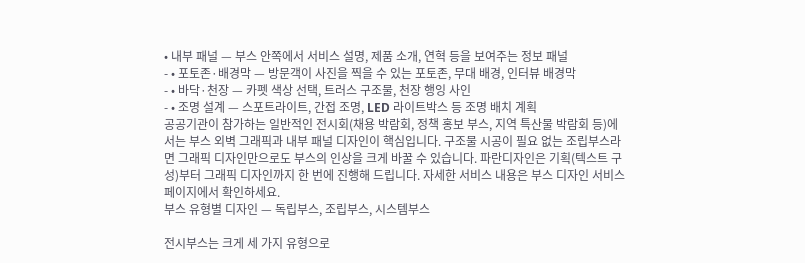• 내부 패널 — 부스 안쪽에서 서비스 설명, 제품 소개, 연혁 등을 보여주는 정보 패널
- • 포토존·배경막 — 방문객이 사진을 찍을 수 있는 포토존, 무대 배경, 인터뷰 배경막
- • 바닥·천장 — 카펫 색상 선택, 트러스 구조물, 천장 행잉 사인
- • 조명 설계 — 스포트라이트, 간접 조명, LED 라이트박스 등 조명 배치 계획
공공기관이 참가하는 일반적인 전시회(채용 박람회, 정책 홍보 부스, 지역 특산물 박람회 등)에서는 부스 외벽 그래픽과 내부 패널 디자인이 핵심입니다. 구조물 시공이 필요 없는 조립부스라면 그래픽 디자인만으로도 부스의 인상을 크게 바꿀 수 있습니다. 파란디자인은 기획(텍스트 구성)부터 그래픽 디자인까지 한 번에 진행해 드립니다. 자세한 서비스 내용은 부스 디자인 서비스 페이지에서 확인하세요.
부스 유형별 디자인 — 독립부스, 조립부스, 시스템부스

전시부스는 크게 세 가지 유형으로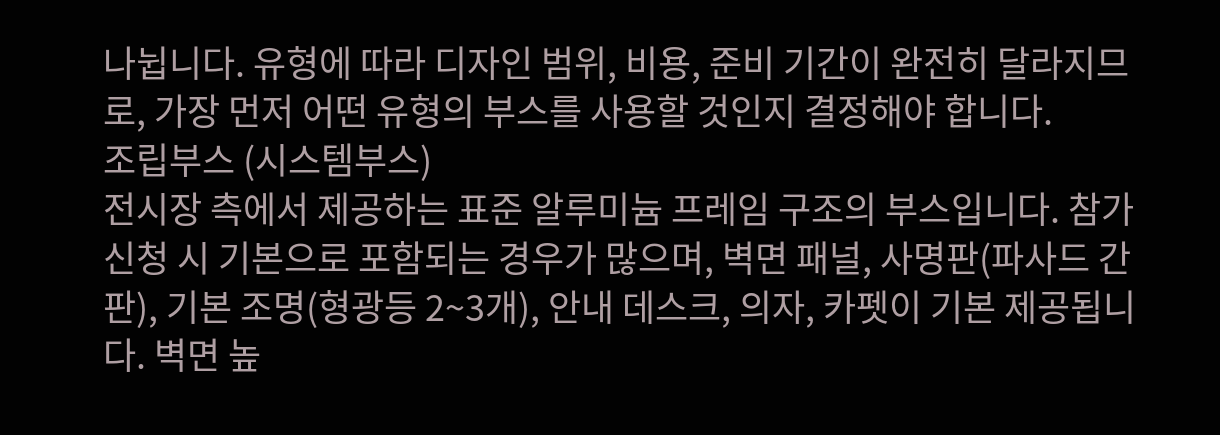나뉩니다. 유형에 따라 디자인 범위, 비용, 준비 기간이 완전히 달라지므로, 가장 먼저 어떤 유형의 부스를 사용할 것인지 결정해야 합니다.
조립부스 (시스템부스)
전시장 측에서 제공하는 표준 알루미늄 프레임 구조의 부스입니다. 참가 신청 시 기본으로 포함되는 경우가 많으며, 벽면 패널, 사명판(파사드 간판), 기본 조명(형광등 2~3개), 안내 데스크, 의자, 카펫이 기본 제공됩니다. 벽면 높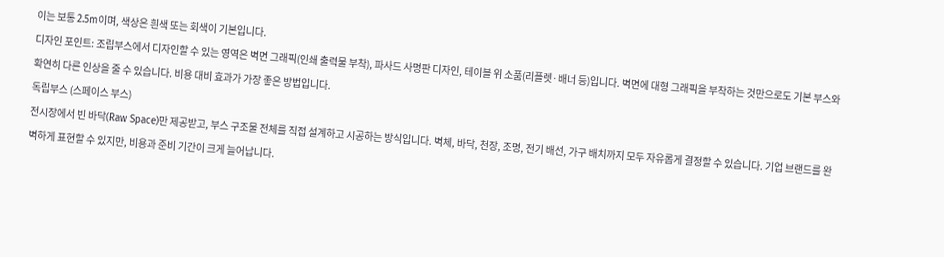이는 보통 2.5m이며, 색상은 흰색 또는 회색이 기본입니다.
디자인 포인트: 조립부스에서 디자인할 수 있는 영역은 벽면 그래픽(인쇄 출력물 부착), 파사드 사명판 디자인, 테이블 위 소품(리플렛·배너 등)입니다. 벽면에 대형 그래픽을 부착하는 것만으로도 기본 부스와 확연히 다른 인상을 줄 수 있습니다. 비용 대비 효과가 가장 좋은 방법입니다.
독립부스 (스페이스 부스)
전시장에서 빈 바닥(Raw Space)만 제공받고, 부스 구조물 전체를 직접 설계하고 시공하는 방식입니다. 벽체, 바닥, 천장, 조명, 전기 배선, 가구 배치까지 모두 자유롭게 결정할 수 있습니다. 기업 브랜드를 완벽하게 표현할 수 있지만, 비용과 준비 기간이 크게 늘어납니다.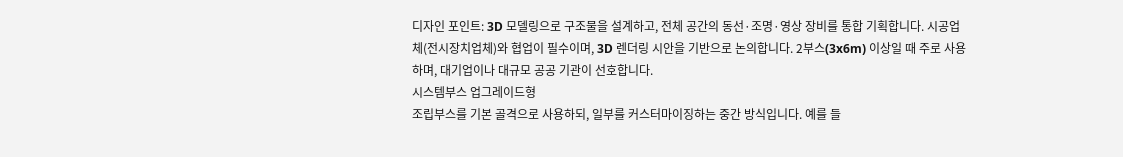디자인 포인트: 3D 모델링으로 구조물을 설계하고, 전체 공간의 동선·조명·영상 장비를 통합 기획합니다. 시공업체(전시장치업체)와 협업이 필수이며, 3D 렌더링 시안을 기반으로 논의합니다. 2부스(3x6m) 이상일 때 주로 사용하며, 대기업이나 대규모 공공 기관이 선호합니다.
시스템부스 업그레이드형
조립부스를 기본 골격으로 사용하되, 일부를 커스터마이징하는 중간 방식입니다. 예를 들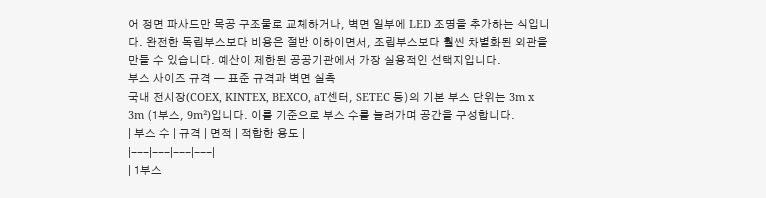어 정면 파사드만 목공 구조물로 교체하거나, 벽면 일부에 LED 조명을 추가하는 식입니다. 완전한 독립부스보다 비용은 절반 이하이면서, 조립부스보다 훨씬 차별화된 외관을 만들 수 있습니다. 예산이 제한된 공공기관에서 가장 실용적인 선택지입니다.
부스 사이즈 규격 — 표준 규격과 벽면 실측
국내 전시장(COEX, KINTEX, BEXCO, aT센터, SETEC 등)의 기본 부스 단위는 3m x 3m (1부스, 9m²)입니다. 이를 기준으로 부스 수를 늘려가며 공간을 구성합니다.
| 부스 수 | 규격 | 면적 | 적합한 용도 |
|---|---|---|---|
| 1부스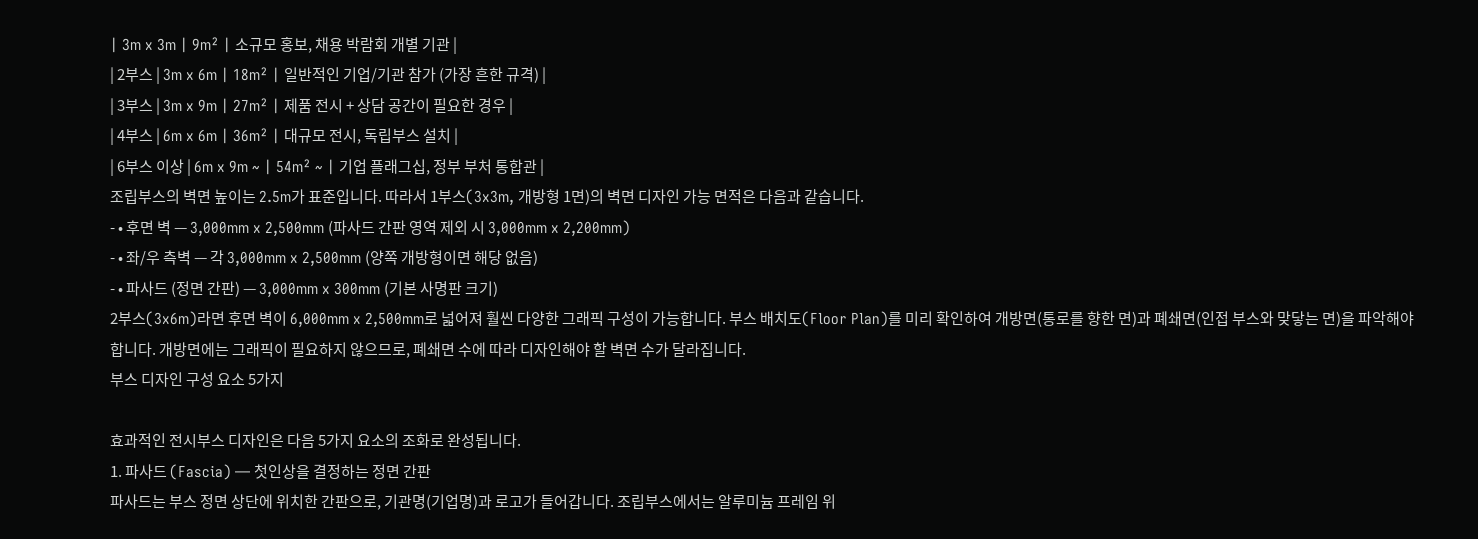| 3m x 3m | 9m² | 소규모 홍보, 채용 박람회 개별 기관 |
| 2부스 | 3m x 6m | 18m² | 일반적인 기업/기관 참가 (가장 흔한 규격) |
| 3부스 | 3m x 9m | 27m² | 제품 전시 + 상담 공간이 필요한 경우 |
| 4부스 | 6m x 6m | 36m² | 대규모 전시, 독립부스 설치 |
| 6부스 이상 | 6m x 9m ~ | 54m² ~ | 기업 플래그십, 정부 부처 통합관 |
조립부스의 벽면 높이는 2.5m가 표준입니다. 따라서 1부스(3x3m, 개방형 1면)의 벽면 디자인 가능 면적은 다음과 같습니다.
- • 후면 벽 — 3,000mm x 2,500mm (파사드 간판 영역 제외 시 3,000mm x 2,200mm)
- • 좌/우 측벽 — 각 3,000mm x 2,500mm (양쪽 개방형이면 해당 없음)
- • 파사드 (정면 간판) — 3,000mm x 300mm (기본 사명판 크기)
2부스(3x6m)라면 후면 벽이 6,000mm x 2,500mm로 넓어져 훨씬 다양한 그래픽 구성이 가능합니다. 부스 배치도(Floor Plan)를 미리 확인하여 개방면(통로를 향한 면)과 폐쇄면(인접 부스와 맞닿는 면)을 파악해야 합니다. 개방면에는 그래픽이 필요하지 않으므로, 폐쇄면 수에 따라 디자인해야 할 벽면 수가 달라집니다.
부스 디자인 구성 요소 5가지

효과적인 전시부스 디자인은 다음 5가지 요소의 조화로 완성됩니다.
1. 파사드 (Fascia) — 첫인상을 결정하는 정면 간판
파사드는 부스 정면 상단에 위치한 간판으로, 기관명(기업명)과 로고가 들어갑니다. 조립부스에서는 알루미늄 프레임 위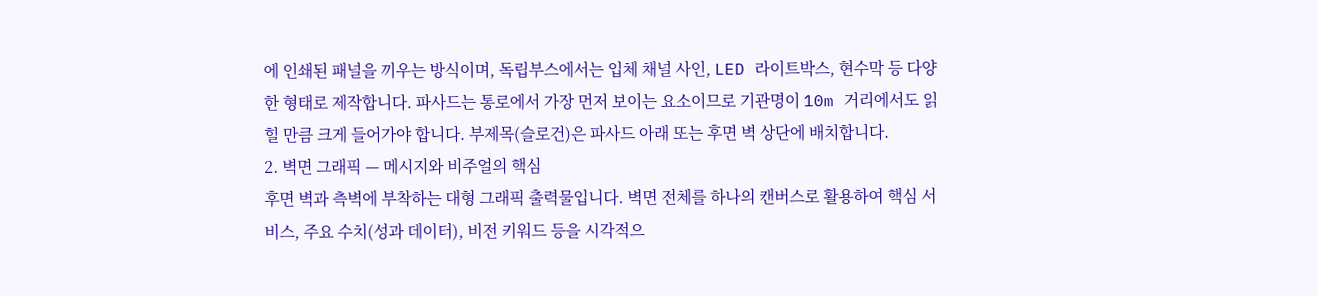에 인쇄된 패널을 끼우는 방식이며, 독립부스에서는 입체 채널 사인, LED 라이트박스, 현수막 등 다양한 형태로 제작합니다. 파사드는 통로에서 가장 먼저 보이는 요소이므로 기관명이 10m 거리에서도 읽힐 만큼 크게 들어가야 합니다. 부제목(슬로건)은 파사드 아래 또는 후면 벽 상단에 배치합니다.
2. 벽면 그래픽 — 메시지와 비주얼의 핵심
후면 벽과 측벽에 부착하는 대형 그래픽 출력물입니다. 벽면 전체를 하나의 캔버스로 활용하여 핵심 서비스, 주요 수치(성과 데이터), 비전 키워드 등을 시각적으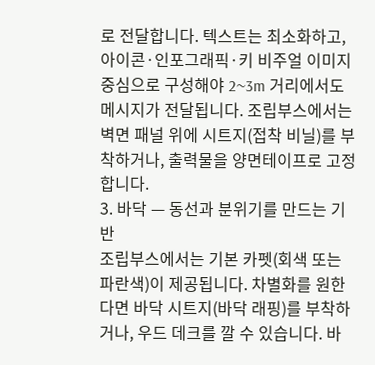로 전달합니다. 텍스트는 최소화하고, 아이콘·인포그래픽·키 비주얼 이미지 중심으로 구성해야 2~3m 거리에서도 메시지가 전달됩니다. 조립부스에서는 벽면 패널 위에 시트지(접착 비닐)를 부착하거나, 출력물을 양면테이프로 고정합니다.
3. 바닥 — 동선과 분위기를 만드는 기반
조립부스에서는 기본 카펫(회색 또는 파란색)이 제공됩니다. 차별화를 원한다면 바닥 시트지(바닥 래핑)를 부착하거나, 우드 데크를 깔 수 있습니다. 바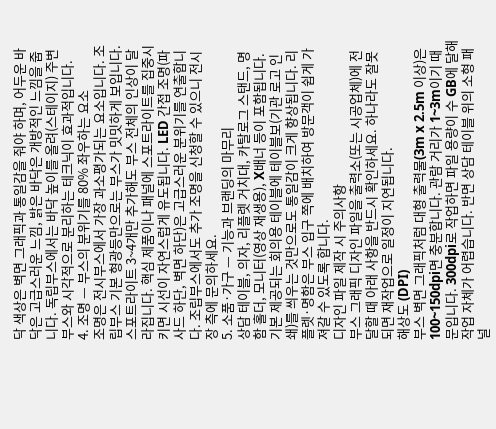닥 색상은 벽면 그래픽과 통일감을 줘야 하며, 어두운 바닥은 고급스러운 느낌, 밝은 바닥은 개방적인 느낌을 줍니다. 독립부스에서는 바닥 높이를 올려(스테이지) 주변 부스와 시각적으로 분리하는 테크닉이 효과적입니다.
4. 조명 — 부스의 분위기를 80% 좌우하는 요소
조명은 전시부스에서 가장 과소평가되는 요소입니다. 조립부스 기본 형광등만으로는 부스가 밋밋하게 보입니다. 스포트라이트 3~4개만 추가해도 부스 전체의 인상이 달라집니다. 핵심 제품이나 패널에 스포트라이트를 집중시키면 시선이 자연스럽게 유도됩니다. LED 간접 조명(파사드 하단, 벽면 하단)은 고급스러운 분위기를 연출합니다. 조립부스에서도 추가 조명을 신청할 수 있으니 전시장 측에 문의하세요.
5. 소품·가구 — 기능과 브랜딩의 마무리
상담 테이블, 의자, 리플렛 거치대, 카탈로그 스탠드, 명함 홀더, 모니터(영상 재생용), X배너 등이 포함됩니다. 기본 제공되는 회의용 테이블에 테이블보(기관 로고 인쇄)를 씌우는 것만으로도 통일감이 크게 향상됩니다. 리플렛·명함은 부스 입구 쪽에 배치하여 방문객이 쉽게 가져갈 수 있도록 합니다.
디자인 파일 제작 시 주의사항
부스 그래픽 디자인 파일을 출력소(또는 시공업체)에 전달할 때 아래 사항을 반드시 확인하세요. 하나라도 잘못되면 재작업으로 일정이 지연됩니다.
해상도 (DPI)
부스 벽면 그래픽처럼 대형 출력물(3m x 2.5m 이상)은 100~150dpi면 충분합니다. 관람 거리가 1~3m이기 때문입니다. 300dpi로 작업하면 파일 용량이 수 GB에 달해 작업 자체가 어렵습니다. 반면 상담 테이블 위의 소형 패널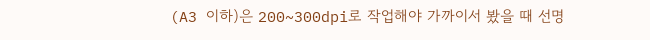(A3 이하)은 200~300dpi로 작업해야 가까이서 봤을 때 선명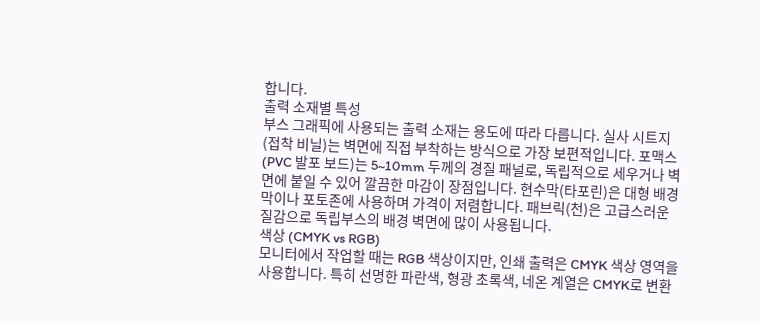합니다.
출력 소재별 특성
부스 그래픽에 사용되는 출력 소재는 용도에 따라 다릅니다. 실사 시트지(접착 비닐)는 벽면에 직접 부착하는 방식으로 가장 보편적입니다. 포맥스(PVC 발포 보드)는 5~10mm 두께의 경질 패널로, 독립적으로 세우거나 벽면에 붙일 수 있어 깔끔한 마감이 장점입니다. 현수막(타포린)은 대형 배경막이나 포토존에 사용하며 가격이 저렴합니다. 패브릭(천)은 고급스러운 질감으로 독립부스의 배경 벽면에 많이 사용됩니다.
색상 (CMYK vs RGB)
모니터에서 작업할 때는 RGB 색상이지만, 인쇄 출력은 CMYK 색상 영역을 사용합니다. 특히 선명한 파란색, 형광 초록색, 네온 계열은 CMYK로 변환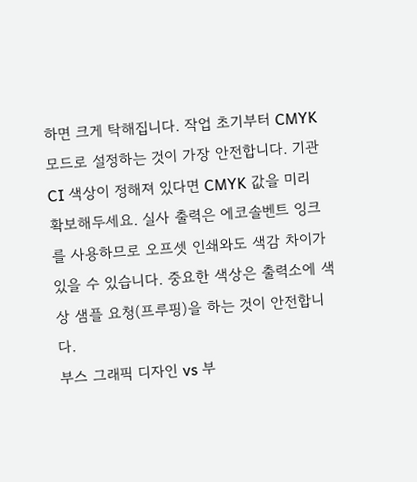하면 크게 탁해집니다. 작업 초기부터 CMYK 모드로 설정하는 것이 가장 안전합니다. 기관 CI 색상이 정해져 있다면 CMYK 값을 미리 확보해두세요. 실사 출력은 에코솔벤트 잉크를 사용하므로 오프셋 인쇄와도 색감 차이가 있을 수 있습니다. 중요한 색상은 출력소에 색상 샘플 요청(프루핑)을 하는 것이 안전합니다.
부스 그래픽 디자인 vs 부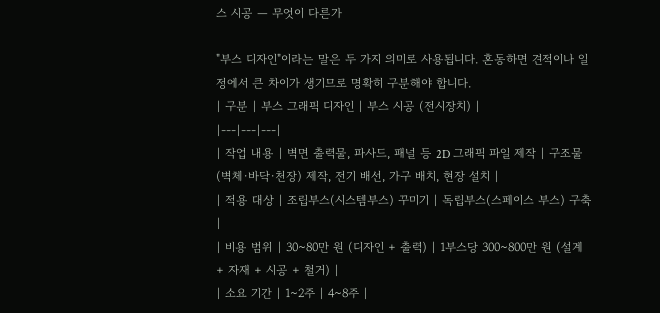스 시공 — 무엇이 다른가

"부스 디자인"이라는 말은 두 가지 의미로 사용됩니다. 혼동하면 견적이나 일정에서 큰 차이가 생기므로 명확히 구분해야 합니다.
| 구분 | 부스 그래픽 디자인 | 부스 시공 (전시장치) |
|---|---|---|
| 작업 내용 | 벽면 출력물, 파사드, 패널 등 2D 그래픽 파일 제작 | 구조물(벽체·바닥·천장) 제작, 전기 배선, 가구 배치, 현장 설치 |
| 적용 대상 | 조립부스(시스템부스) 꾸미기 | 독립부스(스페이스 부스) 구축 |
| 비용 범위 | 30~80만 원 (디자인 + 출력) | 1부스당 300~800만 원 (설계 + 자재 + 시공 + 철거) |
| 소요 기간 | 1~2주 | 4~8주 |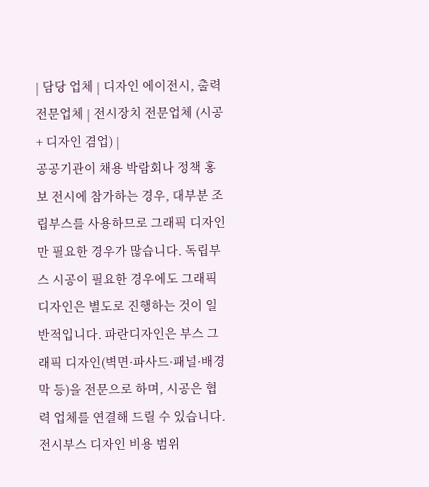| 담당 업체 | 디자인 에이전시, 출력 전문업체 | 전시장치 전문업체 (시공 + 디자인 겸업) |
공공기관이 채용 박람회나 정책 홍보 전시에 참가하는 경우, 대부분 조립부스를 사용하므로 그래픽 디자인만 필요한 경우가 많습니다. 독립부스 시공이 필요한 경우에도 그래픽 디자인은 별도로 진행하는 것이 일반적입니다. 파란디자인은 부스 그래픽 디자인(벽면·파사드·패널·배경막 등)을 전문으로 하며, 시공은 협력 업체를 연결해 드릴 수 있습니다.
전시부스 디자인 비용 범위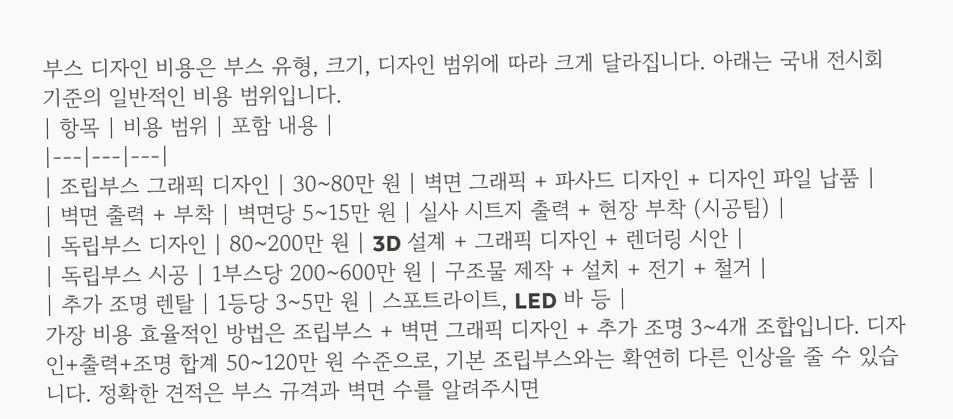부스 디자인 비용은 부스 유형, 크기, 디자인 범위에 따라 크게 달라집니다. 아래는 국내 전시회 기준의 일반적인 비용 범위입니다.
| 항목 | 비용 범위 | 포함 내용 |
|---|---|---|
| 조립부스 그래픽 디자인 | 30~80만 원 | 벽면 그래픽 + 파사드 디자인 + 디자인 파일 납품 |
| 벽면 출력 + 부착 | 벽면당 5~15만 원 | 실사 시트지 출력 + 현장 부착 (시공팀) |
| 독립부스 디자인 | 80~200만 원 | 3D 설계 + 그래픽 디자인 + 렌더링 시안 |
| 독립부스 시공 | 1부스당 200~600만 원 | 구조물 제작 + 설치 + 전기 + 철거 |
| 추가 조명 렌탈 | 1등당 3~5만 원 | 스포트라이트, LED 바 등 |
가장 비용 효율적인 방법은 조립부스 + 벽면 그래픽 디자인 + 추가 조명 3~4개 조합입니다. 디자인+출력+조명 합계 50~120만 원 수준으로, 기본 조립부스와는 확연히 다른 인상을 줄 수 있습니다. 정확한 견적은 부스 규격과 벽면 수를 알려주시면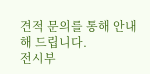견적 문의를 통해 안내해 드립니다.
전시부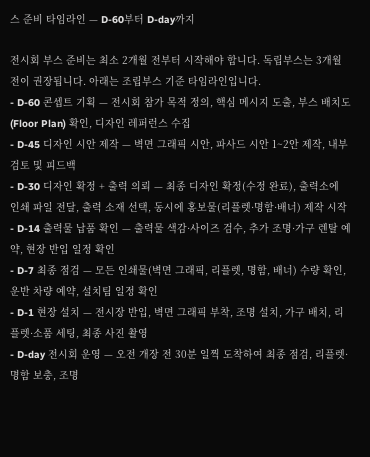스 준비 타임라인 — D-60부터 D-day까지

전시회 부스 준비는 최소 2개월 전부터 시작해야 합니다. 독립부스는 3개월 전이 권장됩니다. 아래는 조립부스 기준 타임라인입니다.
- D-60 콘셉트 기획 — 전시회 참가 목적 정의, 핵심 메시지 도출, 부스 배치도(Floor Plan) 확인, 디자인 레퍼런스 수집
- D-45 디자인 시안 제작 — 벽면 그래픽 시안, 파사드 시안 1~2안 제작, 내부 검토 및 피드백
- D-30 디자인 확정 + 출력 의뢰 — 최종 디자인 확정(수정 완료), 출력소에 인쇄 파일 전달, 출력 소재 선택, 동시에 홍보물(리플렛·명함·배너) 제작 시작
- D-14 출력물 납품 확인 — 출력물 색감·사이즈 검수, 추가 조명·가구 렌탈 예약, 현장 반입 일정 확인
- D-7 최종 점검 — 모든 인쇄물(벽면 그래픽, 리플렛, 명함, 배너) 수량 확인, 운반 차량 예약, 설치팀 일정 확인
- D-1 현장 설치 — 전시장 반입, 벽면 그래픽 부착, 조명 설치, 가구 배치, 리플렛·소품 세팅, 최종 사진 촬영
- D-day 전시회 운영 — 오전 개장 전 30분 일찍 도착하여 최종 점검, 리플렛·명함 보충, 조명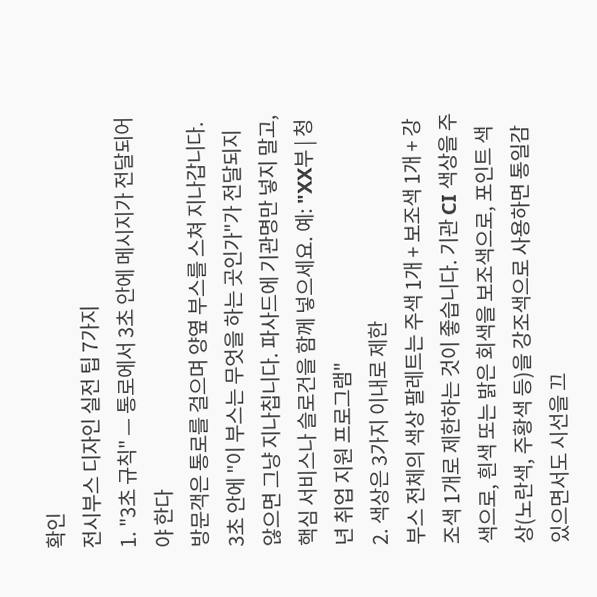확인
전시부스 디자인 실전 팁 7가지
1. "3초 규칙" — 통로에서 3초 안에 메시지가 전달되어야 한다
방문객은 통로를 걸으며 양옆 부스를 스쳐 지나갑니다. 3초 안에 "이 부스는 무엇을 하는 곳인가"가 전달되지 않으면 그냥 지나칩니다. 파사드에 기관명만 넣지 말고, 핵심 서비스나 슬로건을 함께 넣으세요. 예: "XX부 | 청년 취업 지원 프로그램"
2. 색상은 3가지 이내로 제한
부스 전체의 색상 팔레트는 주색 1개 + 보조색 1개 + 강조색 1개로 제한하는 것이 좋습니다. 기관 CI 색상을 주색으로, 흰색 또는 밝은 회색을 보조색으로, 포인트 색상(노란색, 주황색 등)을 강조색으로 사용하면 통일감 있으면서도 시선을 끄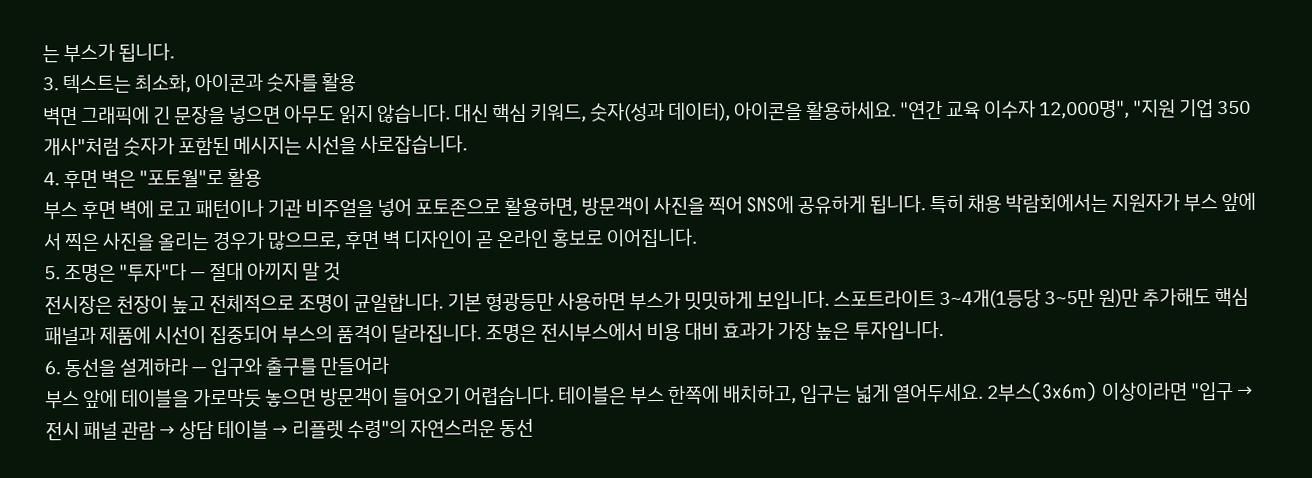는 부스가 됩니다.
3. 텍스트는 최소화, 아이콘과 숫자를 활용
벽면 그래픽에 긴 문장을 넣으면 아무도 읽지 않습니다. 대신 핵심 키워드, 숫자(성과 데이터), 아이콘을 활용하세요. "연간 교육 이수자 12,000명", "지원 기업 350개사"처럼 숫자가 포함된 메시지는 시선을 사로잡습니다.
4. 후면 벽은 "포토월"로 활용
부스 후면 벽에 로고 패턴이나 기관 비주얼을 넣어 포토존으로 활용하면, 방문객이 사진을 찍어 SNS에 공유하게 됩니다. 특히 채용 박람회에서는 지원자가 부스 앞에서 찍은 사진을 올리는 경우가 많으므로, 후면 벽 디자인이 곧 온라인 홍보로 이어집니다.
5. 조명은 "투자"다 — 절대 아끼지 말 것
전시장은 천장이 높고 전체적으로 조명이 균일합니다. 기본 형광등만 사용하면 부스가 밋밋하게 보입니다. 스포트라이트 3~4개(1등당 3~5만 원)만 추가해도 핵심 패널과 제품에 시선이 집중되어 부스의 품격이 달라집니다. 조명은 전시부스에서 비용 대비 효과가 가장 높은 투자입니다.
6. 동선을 설계하라 — 입구와 출구를 만들어라
부스 앞에 테이블을 가로막듯 놓으면 방문객이 들어오기 어렵습니다. 테이블은 부스 한쪽에 배치하고, 입구는 넓게 열어두세요. 2부스(3x6m) 이상이라면 "입구 → 전시 패널 관람 → 상담 테이블 → 리플렛 수령"의 자연스러운 동선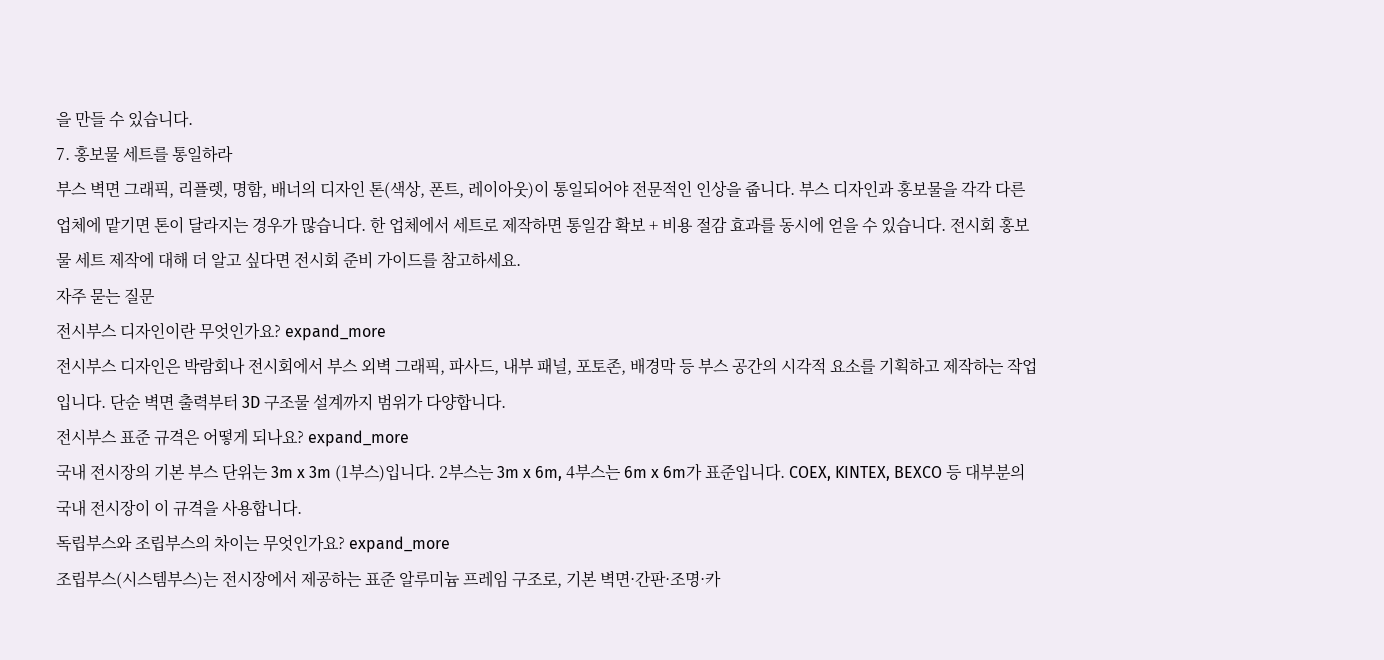을 만들 수 있습니다.
7. 홍보물 세트를 통일하라
부스 벽면 그래픽, 리플렛, 명함, 배너의 디자인 톤(색상, 폰트, 레이아웃)이 통일되어야 전문적인 인상을 줍니다. 부스 디자인과 홍보물을 각각 다른 업체에 맡기면 톤이 달라지는 경우가 많습니다. 한 업체에서 세트로 제작하면 통일감 확보 + 비용 절감 효과를 동시에 얻을 수 있습니다. 전시회 홍보물 세트 제작에 대해 더 알고 싶다면 전시회 준비 가이드를 참고하세요.
자주 묻는 질문
전시부스 디자인이란 무엇인가요? expand_more
전시부스 디자인은 박람회나 전시회에서 부스 외벽 그래픽, 파사드, 내부 패널, 포토존, 배경막 등 부스 공간의 시각적 요소를 기획하고 제작하는 작업입니다. 단순 벽면 출력부터 3D 구조물 설계까지 범위가 다양합니다.
전시부스 표준 규격은 어떻게 되나요? expand_more
국내 전시장의 기본 부스 단위는 3m x 3m (1부스)입니다. 2부스는 3m x 6m, 4부스는 6m x 6m가 표준입니다. COEX, KINTEX, BEXCO 등 대부분의 국내 전시장이 이 규격을 사용합니다.
독립부스와 조립부스의 차이는 무엇인가요? expand_more
조립부스(시스템부스)는 전시장에서 제공하는 표준 알루미늄 프레임 구조로, 기본 벽면·간판·조명·카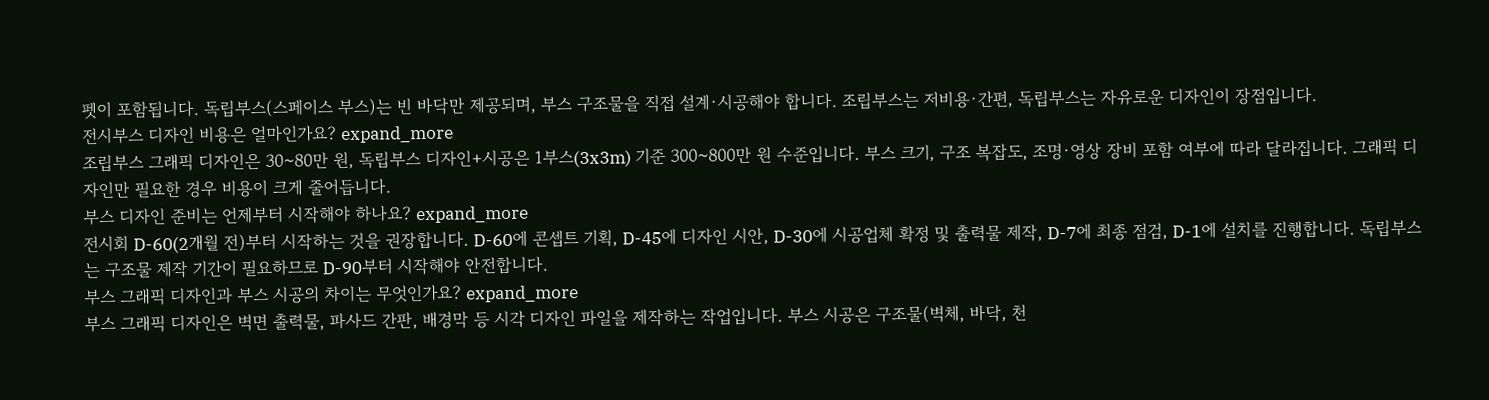펫이 포함됩니다. 독립부스(스페이스 부스)는 빈 바닥만 제공되며, 부스 구조물을 직접 설계·시공해야 합니다. 조립부스는 저비용·간편, 독립부스는 자유로운 디자인이 장점입니다.
전시부스 디자인 비용은 얼마인가요? expand_more
조립부스 그래픽 디자인은 30~80만 원, 독립부스 디자인+시공은 1부스(3x3m) 기준 300~800만 원 수준입니다. 부스 크기, 구조 복잡도, 조명·영상 장비 포함 여부에 따라 달라집니다. 그래픽 디자인만 필요한 경우 비용이 크게 줄어듭니다.
부스 디자인 준비는 언제부터 시작해야 하나요? expand_more
전시회 D-60(2개월 전)부터 시작하는 것을 권장합니다. D-60에 콘셉트 기획, D-45에 디자인 시안, D-30에 시공업체 확정 및 출력물 제작, D-7에 최종 점검, D-1에 설치를 진행합니다. 독립부스는 구조물 제작 기간이 필요하므로 D-90부터 시작해야 안전합니다.
부스 그래픽 디자인과 부스 시공의 차이는 무엇인가요? expand_more
부스 그래픽 디자인은 벽면 출력물, 파사드 간판, 배경막 등 시각 디자인 파일을 제작하는 작업입니다. 부스 시공은 구조물(벽체, 바닥, 천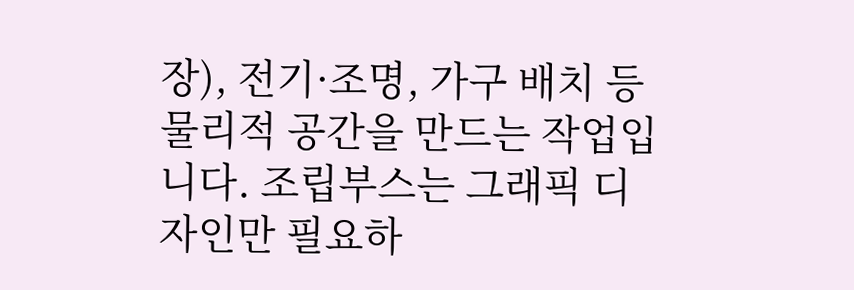장), 전기·조명, 가구 배치 등 물리적 공간을 만드는 작업입니다. 조립부스는 그래픽 디자인만 필요하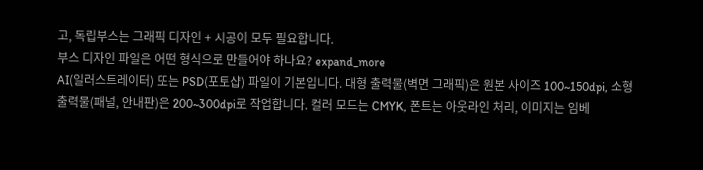고, 독립부스는 그래픽 디자인 + 시공이 모두 필요합니다.
부스 디자인 파일은 어떤 형식으로 만들어야 하나요? expand_more
AI(일러스트레이터) 또는 PSD(포토샵) 파일이 기본입니다. 대형 출력물(벽면 그래픽)은 원본 사이즈 100~150dpi, 소형 출력물(패널, 안내판)은 200~300dpi로 작업합니다. 컬러 모드는 CMYK, 폰트는 아웃라인 처리, 이미지는 임베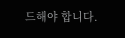드해야 합니다.